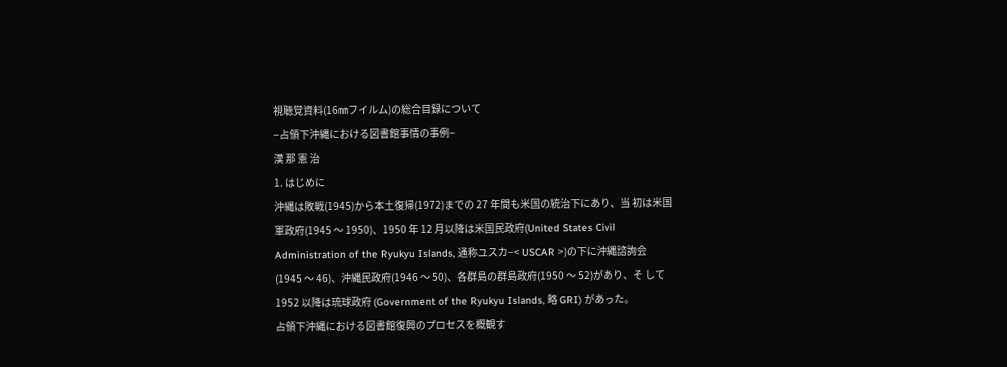視聴覚資料(16㎜フイルム)の総合目録について
−占領下沖縄における図書館事情の事例−
漢 那 憲 治
1. はじめに
沖縄は敗戦(1945)から本土復帰(1972)までの 27 年間も米国の統治下にあり、当 初は米国軍政府(1945 〜 1950)、1950 年 12 月以降は米国民政府(United States Civil Administration of the Ryukyu Islands, 通称ユスカ−< USCAR >)の下に沖縄諮詢会
(1945 〜 46)、沖縄民政府(1946 〜 50)、各群島の群島政府(1950 〜 52)があり、そ して 1952 以降は琉球政府 (Government of the Ryukyu Islands, 略 GRI) があった。
占領下沖縄における図書館復興のプロセスを概観す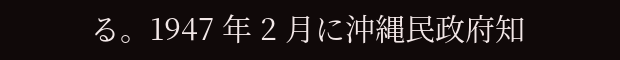る。1947 年 2 月に沖縄民政府知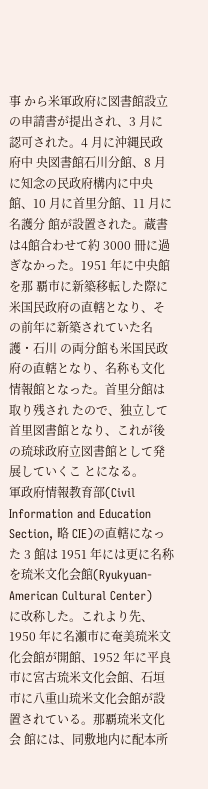事 から米軍政府に図書館設立の申請書が提出され、3 月に認可された。4 月に沖縄民政府中 央図書館石川分館、8 月に知念の民政府構内に中央館、10 月に首里分館、11 月に名護分 館が設置された。蔵書は4館合わせて約 3000 冊に過ぎなかった。1951 年に中央館を那 覇市に新築移転した際に米国民政府の直轄となり、その前年に新築されていた名護・石川 の両分館も米国民政府の直轄となり、名称も文化情報館となった。首里分館は取り残され たので、独立して首里図書館となり、これが後の琉球政府立図書館として発展していくこ とになる。
軍政府情報教育部(Civil Information and Education Section, 略 CIE)の直轄になっ た 3 館は 1951 年には更に名称を琉米文化会館(Ryukyuan-American Cultural Center)
に改称した。これより先、1950 年に名瀬市に奄美琉米文化会館が開館、1952 年に平良 市に宮古琉米文化会館、石垣市に八重山琉米文化会館が設置されている。那覇琉米文化会 館には、同敷地内に配本所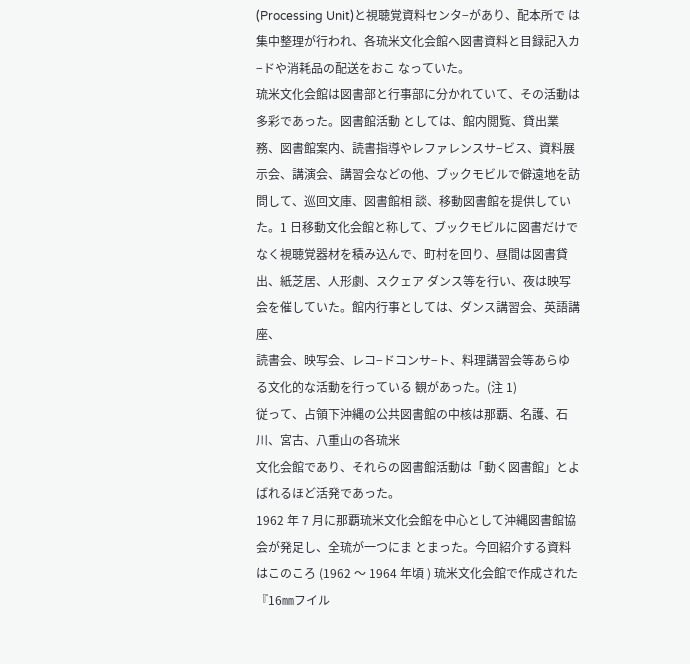(Processing Unit)と視聴覚資料センタ−があり、配本所で は集中整理が行われ、各琉米文化会館へ図書資料と目録記入カ−ドや消耗品の配送をおこ なっていた。
琉米文化会館は図書部と行事部に分かれていて、その活動は多彩であった。図書館活動 としては、館内閲覧、貸出業務、図書館案内、読書指導やレファレンスサ−ビス、資料展 示会、講演会、講習会などの他、ブックモビルで僻遠地を訪問して、巡回文庫、図書館相 談、移動図書館を提供していた。1 日移動文化会館と称して、ブックモビルに図書だけで なく視聴覚器材を積み込んで、町村を回り、昼間は図書貸出、紙芝居、人形劇、スクェア ダンス等を行い、夜は映写会を催していた。館内行事としては、ダンス講習会、英語講座、
読書会、映写会、レコ−ドコンサ−ト、料理講習会等あらゆる文化的な活動を行っている 観があった。(注 1)
従って、占領下沖縄の公共図書館の中核は那覇、名護、石川、宮古、八重山の各琉米
文化会館であり、それらの図書館活動は「動く図書館」とよばれるほど活発であった。
1962 年 7 月に那覇琉米文化会館を中心として沖縄図書館協会が発足し、全琉が一つにま とまった。今回紹介する資料はこのころ (1962 〜 1964 年頃 ) 琉米文化会館で作成された
『16㎜フイル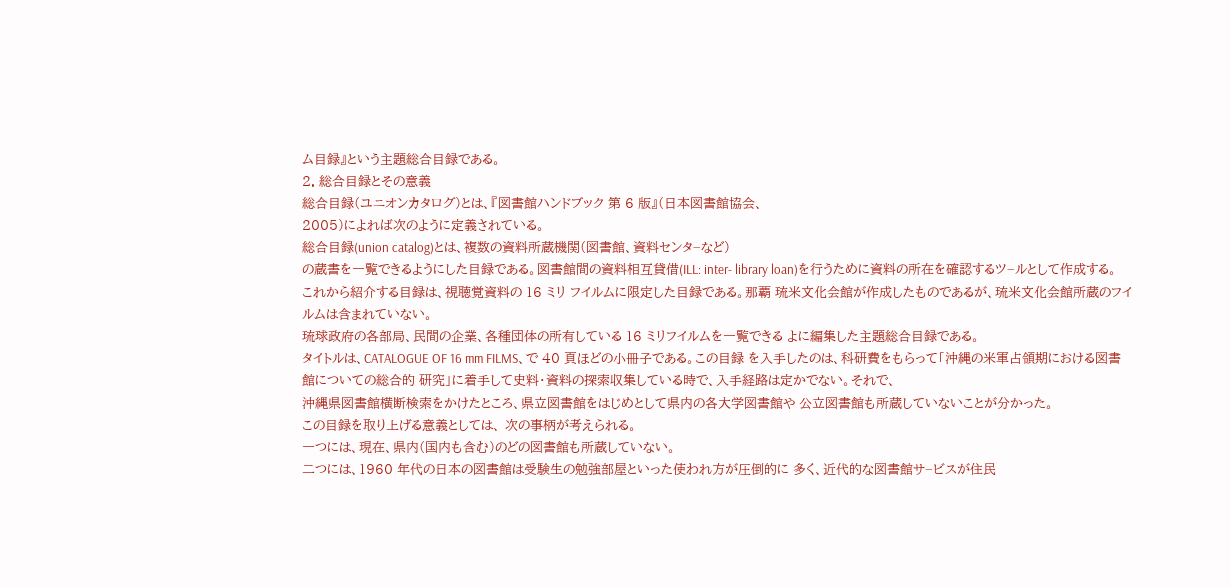ム目録』という主題総合目録である。
2. 総合目録とその意義
総合目録(ユニオンカタログ)とは、『図書館ハンドブック 第 6 版』(日本図書館協会、
2005)によれば次のように定義されている。
総合目録(union catalog)とは、複数の資料所蔵機関(図書館、資料センタ−など)
の蔵書を一覧できるようにした目録である。図書館間の資料相互貸借(ILL: inter- library loan)を行うために資料の所在を確認するツ−ルとして作成する。
これから紹介する目録は、視聴覚資料の 16 ミリ フイルムに限定した目録である。那覇 琉米文化会館が作成したものであるが、琉米文化会館所蔵のフイルムは含まれていない。
琉球政府の各部局、民間の企業、各種団体の所有している 16 ミリフイルムを一覧できる よに編集した主題総合目録である。
タイトルは、CATALOGUE OF 16 mm FILMS、で 40 頁ほどの小冊子である。この目録 を入手したのは、科研費をもらって「沖縄の米軍占領期における図書館についての総合的 研究」に着手して史料・資料の探索収集している時で、入手経路は定かでない。それで、
沖縄県図書館横断検索をかけたところ、県立図書館をはじめとして県内の各大学図書館や 公立図書館も所蔵していないことが分かった。
この目録を取り上げる意義としては、 次の事柄が考えられる。
一つには、現在、県内(国内も含む)のどの図書館も所蔵していない。
二つには、1960 年代の日本の図書館は受験生の勉強部屋といった使われ方が圧倒的に 多く、近代的な図書館サ−ビスが住民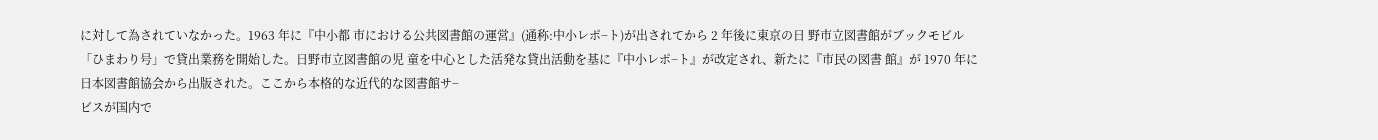に対して為されていなかった。1963 年に『中小都 市における公共図書館の運営』(通称:中小レポ−ト)が出されてから 2 年後に東京の日 野市立図書館がブックモビル「ひまわり号」で貸出業務を開始した。日野市立図書館の児 童を中心とした活発な貸出活動を基に『中小レポ−ト』が改定され、新たに『市民の図書 館』が 1970 年に日本図書館協会から出版された。ここから本格的な近代的な図書館サ−
ビスが国内で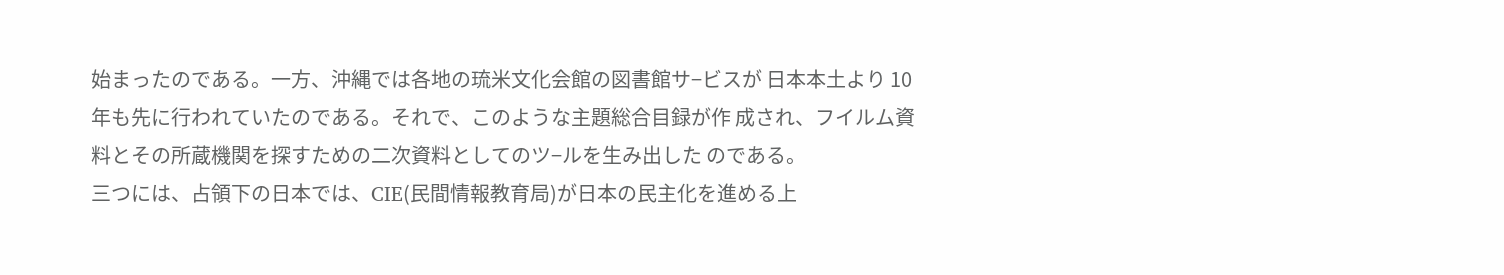始まったのである。一方、沖縄では各地の琉米文化会館の図書館サ−ビスが 日本本土より 10 年も先に行われていたのである。それで、このような主題総合目録が作 成され、フイルム資料とその所蔵機関を探すための二次資料としてのツ−ルを生み出した のである。
三つには、占領下の日本では、CIE(民間情報教育局)が日本の民主化を進める上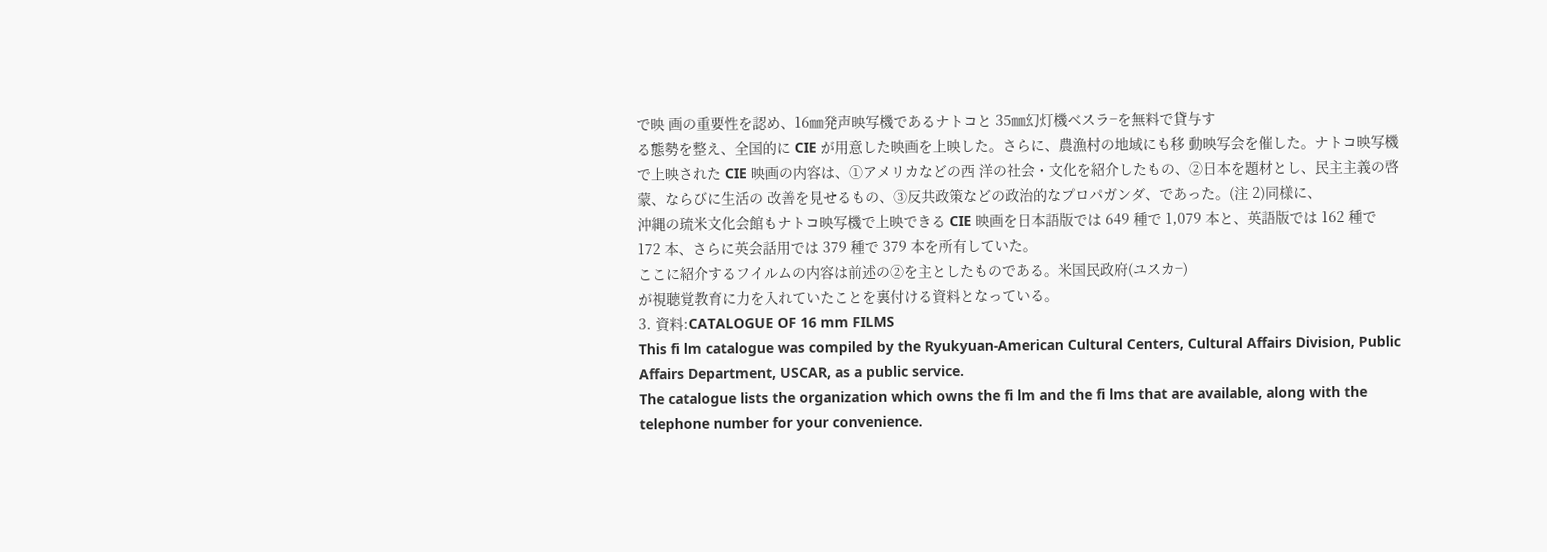で映 画の重要性を認め、16㎜発声映写機であるナトコと 35㎜幻灯機ベスラ−を無料で貸与す
る態勢を整え、全国的に CIE が用意した映画を上映した。さらに、農漁村の地域にも移 動映写会を催した。ナトコ映写機で上映された CIE 映画の内容は、①アメリカなどの西 洋の社会・文化を紹介したもの、②日本を題材とし、民主主義の啓蒙、ならびに生活の 改善を見せるもの、③反共政策などの政治的なプロパガンダ、であった。(注 2)同様に、
沖縄の琉米文化会館もナトコ映写機で上映できる CIE 映画を日本語版では 649 種で 1,079 本と、英語版では 162 種で 172 本、さらに英会話用では 379 種で 379 本を所有していた。
ここに紹介するフイルムの内容は前述の②を主としたものである。米国民政府(ユスカ−)
が視聴覚教育に力を入れていたことを裏付ける資料となっている。
3. 資料:CATALOGUE OF 16 mm FILMS
This fi lm catalogue was compiled by the Ryukyuan-American Cultural Centers, Cultural Affairs Division, Public Affairs Department, USCAR, as a public service.
The catalogue lists the organization which owns the fi lm and the fi lms that are available, along with the telephone number for your convenience.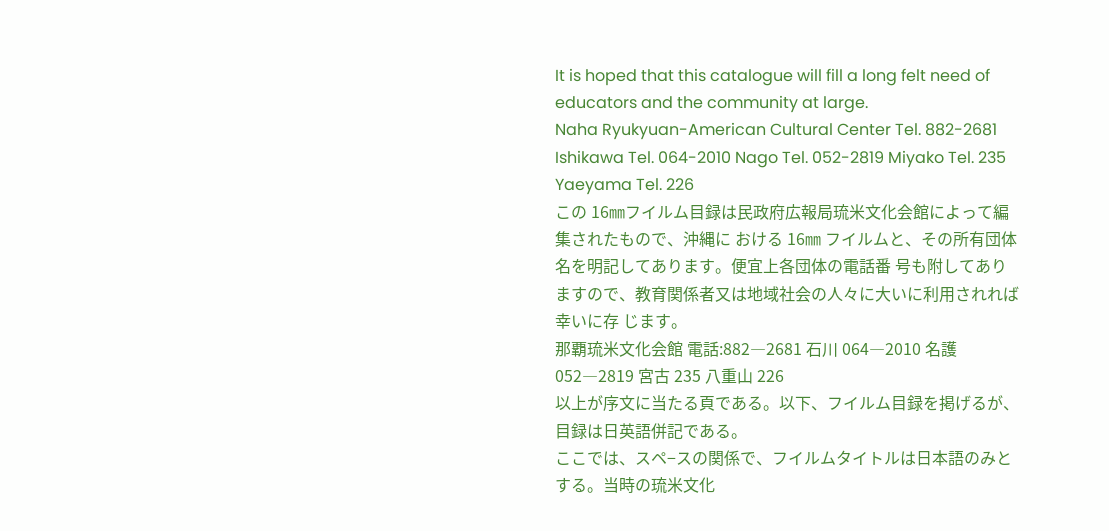It is hoped that this catalogue will fill a long felt need of educators and the community at large.
Naha Ryukyuan-American Cultural Center Tel. 882-2681 Ishikawa Tel. 064-2010 Nago Tel. 052-2819 Miyako Tel. 235 Yaeyama Tel. 226
この 16㎜フイルム目録は民政府広報局琉米文化会館によって編集されたもので、沖縄に おける 16㎜ フイルムと、その所有団体名を明記してあります。便宜上各団体の電話番 号も附してありますので、教育関係者又は地域社会の人々に大いに利用されれば幸いに存 じます。
那覇琉米文化会館 電話:882―2681 石川 064―2010 名護 052―2819 宮古 235 八重山 226
以上が序文に当たる頁である。以下、フイルム目録を掲げるが、目録は日英語併記である。
ここでは、スペ−スの関係で、フイルムタイトルは日本語のみとする。当時の琉米文化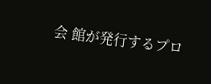会 館が発行するプロ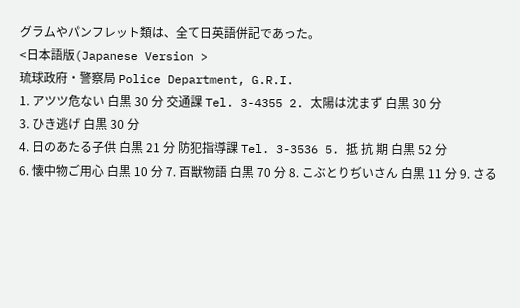グラムやパンフレット類は、全て日英語併記であった。
<日本語版(Japanese Version >
琉球政府・警察局 Police Department, G.R.I.
1. アツツ危ない 白黒 30 分 交通課 Tel. 3-4355 2. 太陽は沈まず 白黒 30 分
3. ひき逃げ 白黒 30 分
4. 日のあたる子供 白黒 21 分 防犯指導課 Tel. 3-3536 5. 抵 抗 期 白黒 52 分
6. 懐中物ご用心 白黒 10 分 7. 百獣物語 白黒 70 分 8. こぶとりぢいさん 白黒 11 分 9. さる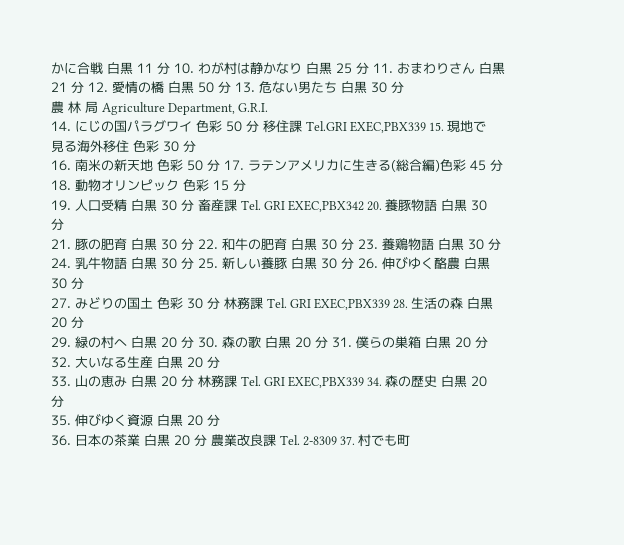かに合戦 白黒 11 分 10. わが村は静かなり 白黒 25 分 11. おまわりさん 白黒 21 分 12. 愛情の橋 白黒 50 分 13. 危ない男たち 白黒 30 分
農 林 局 Agriculture Department, G.R.I.
14. にじの国パラグワイ 色彩 50 分 移住課 Tel.GRI EXEC,PBX339 15. 現地で見る海外移住 色彩 30 分
16. 南米の新天地 色彩 50 分 17. ラテンアメリカに生きる(総合編)色彩 45 分 18. 動物オリンピック 色彩 15 分
19. 人口受精 白黒 30 分 畜産課 Tel. GRI EXEC,PBX342 20. 養豚物語 白黒 30 分
21. 豚の肥育 白黒 30 分 22. 和牛の肥育 白黒 30 分 23. 養鶏物語 白黒 30 分 24. 乳牛物語 白黒 30 分 25. 新しい養豚 白黒 30 分 26. 伸びゆく酪農 白黒 30 分
27. みどりの国土 色彩 30 分 林務課 Tel. GRI EXEC,PBX339 28. 生活の森 白黒 20 分
29. 緑の村へ 白黒 20 分 30. 森の歌 白黒 20 分 31. 僕らの巣箱 白黒 20 分 32. 大いなる生産 白黒 20 分
33. 山の恵み 白黒 20 分 林務課 Tel. GRI EXEC,PBX339 34. 森の歴史 白黒 20 分
35. 伸びゆく資源 白黒 20 分
36. 日本の茶業 白黒 20 分 農業改良課 Tel. 2-8309 37. 村でも町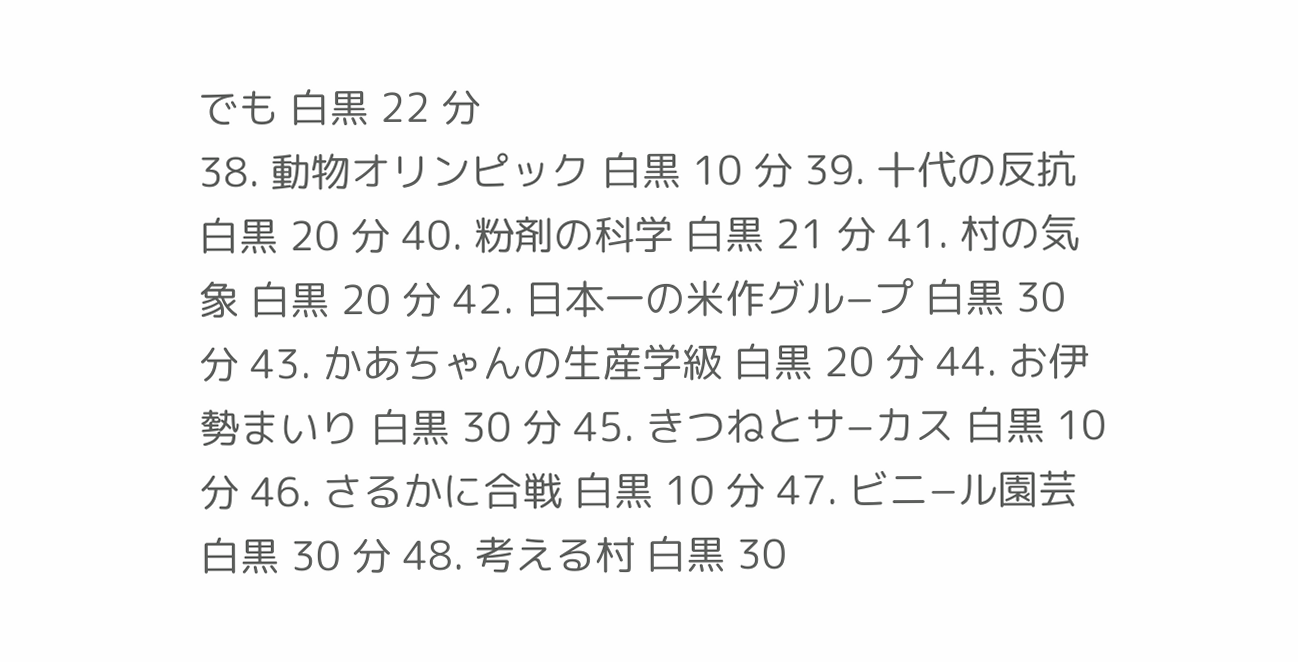でも 白黒 22 分
38. 動物オリンピック 白黒 10 分 39. 十代の反抗 白黒 20 分 40. 粉剤の科学 白黒 21 分 41. 村の気象 白黒 20 分 42. 日本一の米作グル−プ 白黒 30 分 43. かあちゃんの生産学級 白黒 20 分 44. お伊勢まいり 白黒 30 分 45. きつねとサ−カス 白黒 10 分 46. さるかに合戦 白黒 10 分 47. ビニ−ル園芸 白黒 30 分 48. 考える村 白黒 30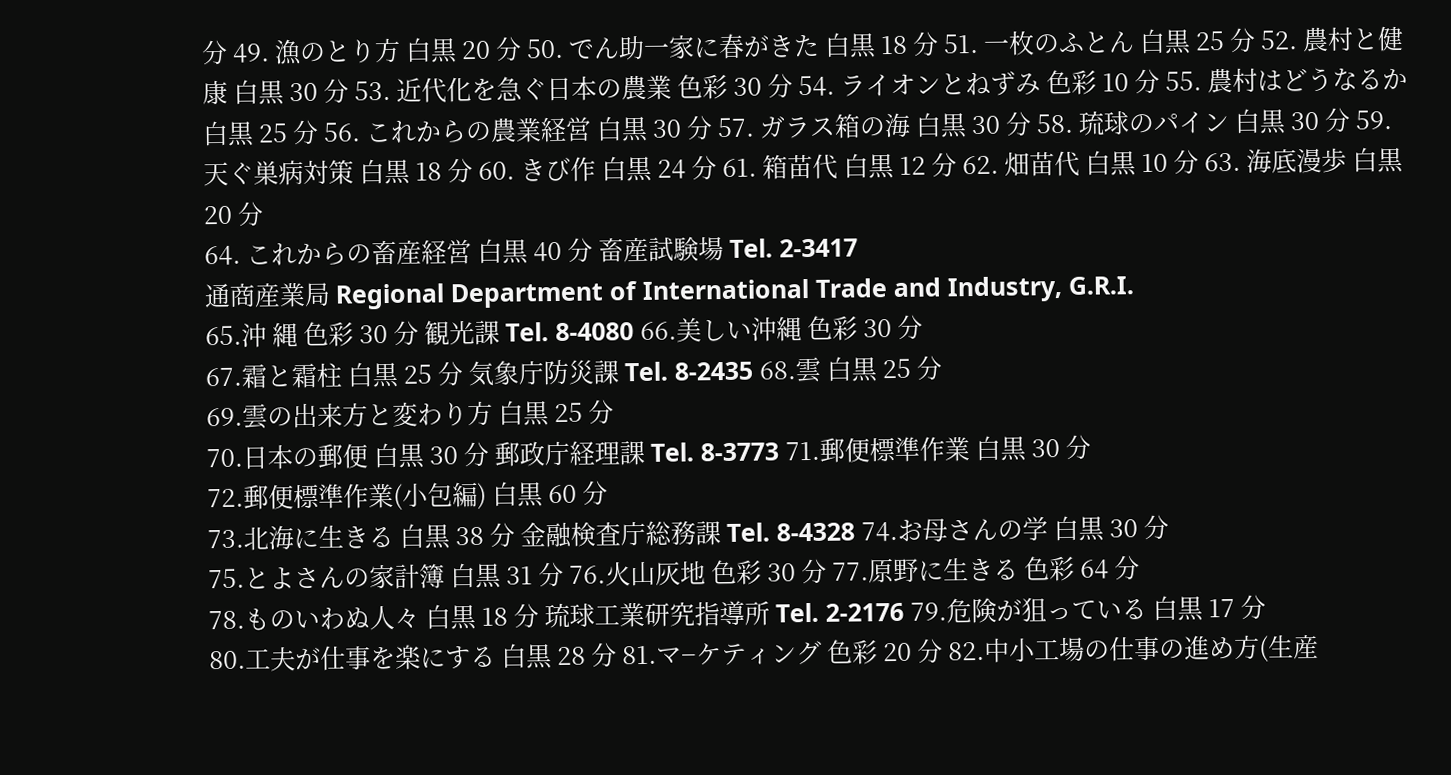分 49. 漁のとり方 白黒 20 分 50. でん助一家に春がきた 白黒 18 分 51. 一枚のふとん 白黒 25 分 52. 農村と健康 白黒 30 分 53. 近代化を急ぐ日本の農業 色彩 30 分 54. ライオンとねずみ 色彩 10 分 55. 農村はどうなるか 白黒 25 分 56. これからの農業経営 白黒 30 分 57. ガラス箱の海 白黒 30 分 58. 琉球のパイン 白黒 30 分 59. 天ぐ巣病対策 白黒 18 分 60. きび作 白黒 24 分 61. 箱苗代 白黒 12 分 62. 畑苗代 白黒 10 分 63. 海底漫歩 白黒 20 分
64. これからの畜産経営 白黒 40 分 畜産試験場 Tel. 2-3417
通商産業局 Regional Department of International Trade and Industry, G.R.I.
65.沖 縄 色彩 30 分 観光課 Tel. 8-4080 66.美しい沖縄 色彩 30 分
67.霜と霜柱 白黒 25 分 気象庁防災課 Tel. 8-2435 68.雲 白黒 25 分
69.雲の出来方と変わり方 白黒 25 分
70.日本の郵便 白黒 30 分 郵政庁経理課 Tel. 8-3773 71.郵便標準作業 白黒 30 分
72.郵便標準作業(小包編) 白黒 60 分
73.北海に生きる 白黒 38 分 金融検査庁総務課 Tel. 8-4328 74.お母さんの学 白黒 30 分
75.とよさんの家計簿 白黒 31 分 76.火山灰地 色彩 30 分 77.原野に生きる 色彩 64 分
78.ものいわぬ人々 白黒 18 分 琉球工業研究指導所 Tel. 2-2176 79.危険が狙っている 白黒 17 分
80.工夫が仕事を楽にする 白黒 28 分 81.マ−ケティング 色彩 20 分 82.中小工場の仕事の進め方(生産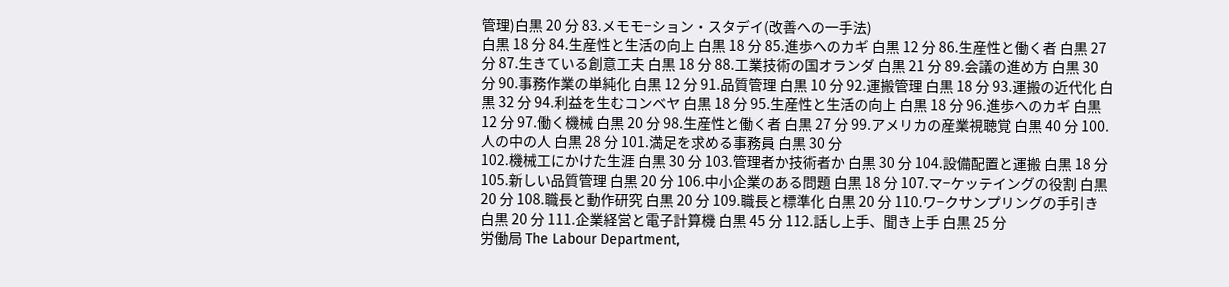管理)白黒 20 分 83.メモモ−ション・スタデイ(改善への一手法)
白黒 18 分 84.生産性と生活の向上 白黒 18 分 85.進歩へのカギ 白黒 12 分 86.生産性と働く者 白黒 27 分 87.生きている創意工夫 白黒 18 分 88.工業技術の国オランダ 白黒 21 分 89.会議の進め方 白黒 30 分 90.事務作業の単純化 白黒 12 分 91.品質管理 白黒 10 分 92.運搬管理 白黒 18 分 93.運搬の近代化 白黒 32 分 94.利益を生むコンベヤ 白黒 18 分 95.生産性と生活の向上 白黒 18 分 96.進歩へのカギ 白黒 12 分 97.働く機械 白黒 20 分 98.生産性と働く者 白黒 27 分 99.アメリカの産業視聴覚 白黒 40 分 100.人の中の人 白黒 28 分 101.満足を求める事務員 白黒 30 分
102.機械工にかけた生涯 白黒 30 分 103.管理者か技術者か 白黒 30 分 104.設備配置と運搬 白黒 18 分 105.新しい品質管理 白黒 20 分 106.中小企業のある問題 白黒 18 分 107.マ−ケッテイングの役割 白黒 20 分 108.職長と動作研究 白黒 20 分 109.職長と標準化 白黒 20 分 110.ワ−クサンプリングの手引き 白黒 20 分 111.企業経営と電子計算機 白黒 45 分 112.話し上手、聞き上手 白黒 25 分
労働局 The Labour Department,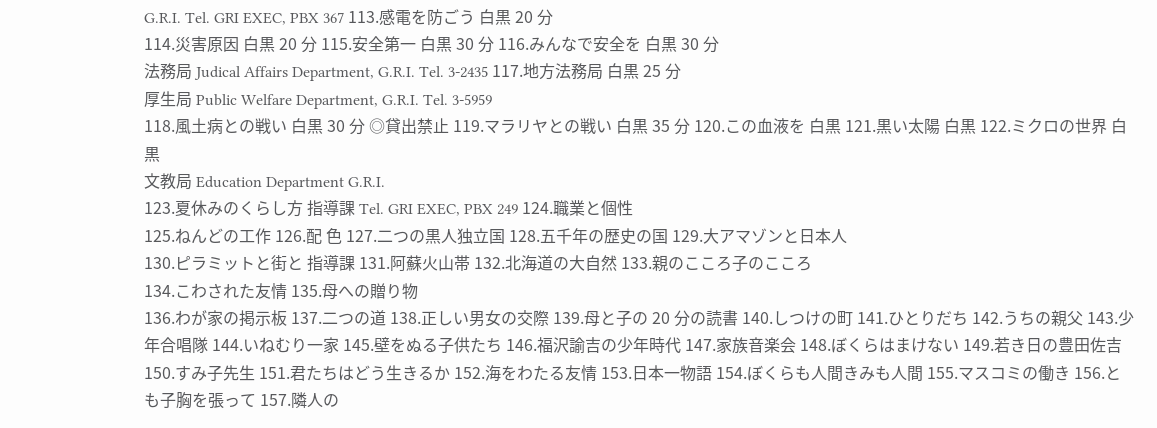G.R.I. Tel. GRI EXEC, PBX 367 113.感電を防ごう 白黒 20 分
114.災害原因 白黒 20 分 115.安全第一 白黒 30 分 116.みんなで安全を 白黒 30 分
法務局 Judical Affairs Department, G.R.I. Tel. 3-2435 117.地方法務局 白黒 25 分
厚生局 Public Welfare Department, G.R.I. Tel. 3-5959
118.風土病との戦い 白黒 30 分 ◎貸出禁止 119.マラリヤとの戦い 白黒 35 分 120.この血液を 白黒 121.黒い太陽 白黒 122.ミクロの世界 白黒
文教局 Education Department G.R.I.
123.夏休みのくらし方 指導課 Tel. GRI EXEC, PBX 249 124.職業と個性
125.ねんどの工作 126.配 色 127.二つの黒人独立国 128.五千年の歴史の国 129.大アマゾンと日本人
130.ピラミットと街と 指導課 131.阿蘇火山帯 132.北海道の大自然 133.親のこころ子のこころ
134.こわされた友情 135.母への贈り物
136.わが家の掲示板 137.二つの道 138.正しい男女の交際 139.母と子の 20 分の読書 140.しつけの町 141.ひとりだち 142.うちの親父 143.少年合唱隊 144.いねむり一家 145.壁をぬる子供たち 146.福沢諭吉の少年時代 147.家族音楽会 148.ぼくらはまけない 149.若き日の豊田佐吉 150.すみ子先生 151.君たちはどう生きるか 152.海をわたる友情 153.日本一物語 154.ぼくらも人間きみも人間 155.マスコミの働き 156.とも子胸を張って 157.隣人の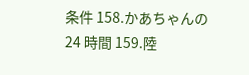条件 158.かあちゃんの 24 時間 159.陸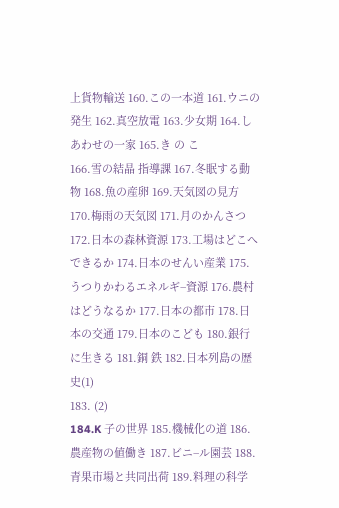上貨物輸送 160.この一本道 161.ウニの発生 162.真空放電 163.少女期 164.しあわせの一家 165.き の こ
166.雪の結晶 指導課 167.冬眠する動物 168.魚の産卵 169.天気図の見方 170.梅雨の天気図 171.月のかんさつ 172.日本の森林資源 173.工場はどこへできるか 174.日本のせんい産業 175.うつりかわるエネルギ−資源 176.農村はどうなるか 177.日本の都市 178.日本の交通 179.日本のこども 180.銀行に生きる 181.銅 鉄 182.日本列島の歴史(1)
183. (2)
184.K 子の世界 185.機械化の道 186.農産物の値働き 187.ビニ−ル園芸 188.青果市場と共同出荷 189.料理の科学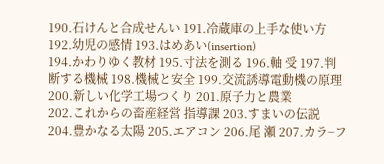190.石けんと合成せんい 191.冷蔵庫の上手な使い方 192.幼児の感情 193.はめあい(insertion)
194.かわりゆく教材 195.寸法を測る 196.軸 受 197.判断する機械 198.機械と安全 199.交流誘導電動機の原理 200.新しい化学工場つくり 201.原子力と農業
202.これからの畜産経営 指導課 203.すまいの伝説 204.豊かなる太陽 205.エアコン 206.尾 瀬 207.カラ−フ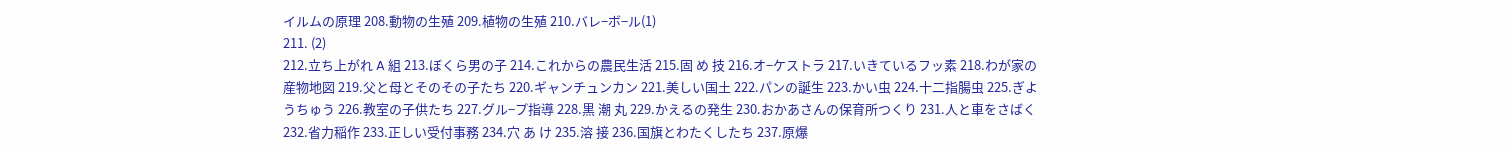イルムの原理 208.動物の生殖 209.植物の生殖 210.バレ−ボ−ル(1)
211. (2)
212.立ち上がれ A 組 213.ぼくら男の子 214.これからの農民生活 215.固 め 技 216.オ−ケストラ 217.いきているフッ素 218.わが家の産物地図 219.父と母とそのその子たち 220.ギャンチュンカン 221.美しい国土 222.パンの誕生 223.かい虫 224.十二指腸虫 225.ぎようちゅう 226.教室の子供たち 227.グル−プ指導 228.黒 潮 丸 229.かえるの発生 230.おかあさんの保育所つくり 231.人と車をさばく 232.省力稲作 233.正しい受付事務 234.穴 あ け 235.溶 接 236.国旗とわたくしたち 237.原爆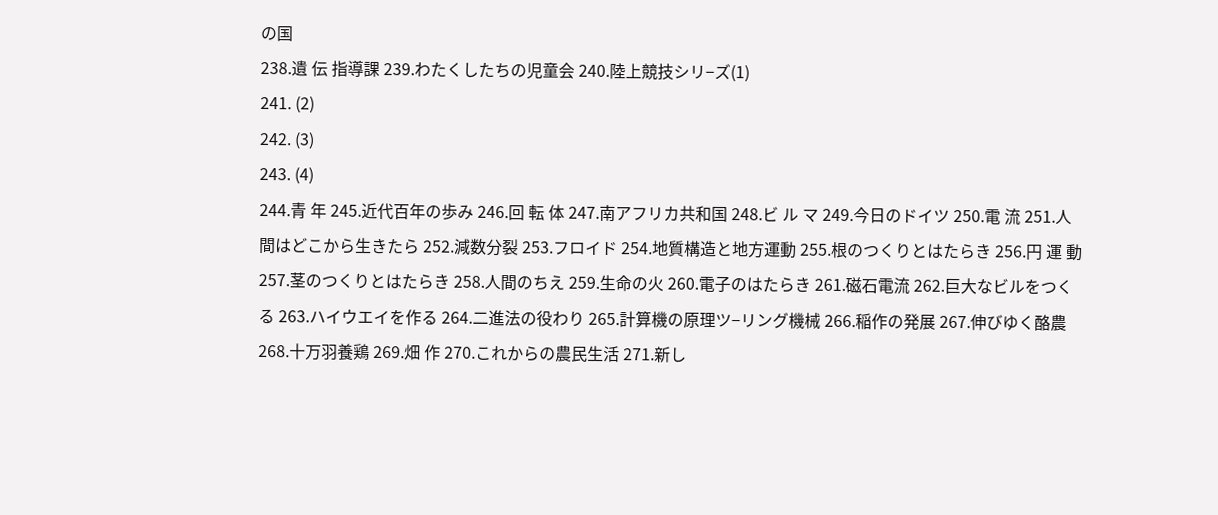の国
238.遺 伝 指導課 239.わたくしたちの児童会 240.陸上競技シリ−ズ(1)
241. (2)
242. (3)
243. (4)
244.青 年 245.近代百年の歩み 246.回 転 体 247.南アフリカ共和国 248.ビ ル マ 249.今日のドイツ 250.電 流 251.人間はどこから生きたら 252.減数分裂 253.フロイド 254.地質構造と地方運動 255.根のつくりとはたらき 256.円 運 動 257.茎のつくりとはたらき 258.人間のちえ 259.生命の火 260.電子のはたらき 261.磁石電流 262.巨大なビルをつくる 263.ハイウエイを作る 264.二進法の役わり 265.計算機の原理ツ−リング機械 266.稲作の発展 267.伸びゆく酪農 268.十万羽養鶏 269.畑 作 270.これからの農民生活 271.新し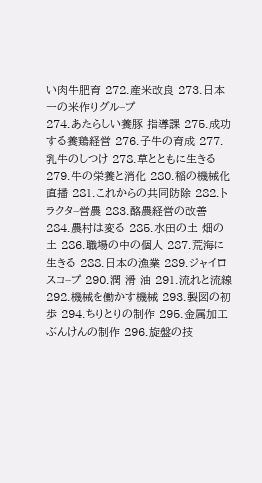い肉牛肥育 272.産米改良 273.日本一の米作りグル−プ
274.あたらしい養豚 指導課 275.成功する養鶏経営 276.子牛の育成 277.乳牛のしつけ 278.草とともに生きる 279.牛の栄養と消化 280.稲の機械化直播 281.これからの共同防除 282.トラクタ−営農 283.酪農経営の改善 284.農村は変る 285.水田の土 畑の土 286.職場の中の個人 287.荒海に生きる 288.日本の漁業 289.ジャイロスコ−プ 290.潤 滑 油 291.流れと流線 292.機械を働かす機械 293.製図の初歩 294.ちりとりの制作 295.金属加工ぶんけんの制作 296.旋盤の技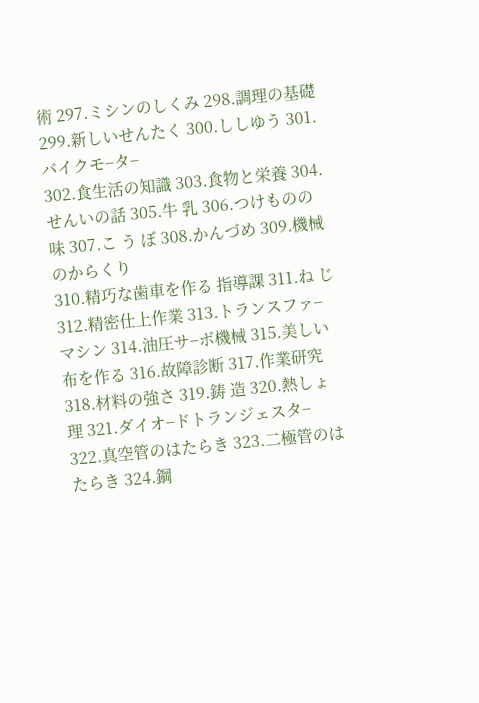術 297.ミシンのしくみ 298.調理の基礎 299.新しいせんたく 300.ししゆう 301.バイクモ−タ−
302.食生活の知識 303.食物と栄養 304.せんいの話 305.牛 乳 306.つけものの味 307.こ う ぼ 308.かんづめ 309.機械のからくり
310.精巧な歯車を作る 指導課 311.ね じ 312.精密仕上作業 313.トランスファ−マシン 314.油圧サ−ボ機械 315.美しい布を作る 316.故障診断 317.作業研究 318.材料の強さ 319.鋳 造 320.熱しょ理 321.ダイオ−ドトランジェスタ−
322.真空管のはたらき 323.二極管のはたらき 324.鋼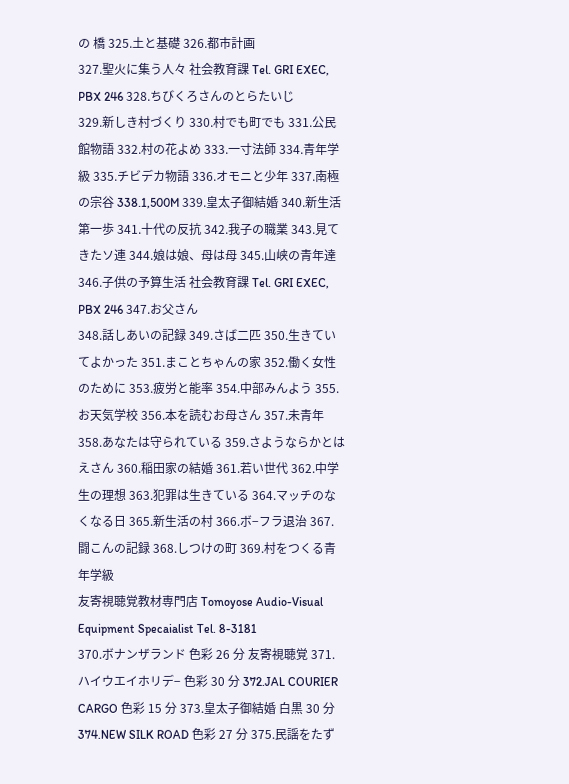の 橋 325.土と基礎 326.都市計画
327.聖火に集う人々 社会教育課 Tel. GRI EXEC, PBX 246 328.ちびくろさんのとらたいじ
329.新しき村づくり 330.村でも町でも 331.公民館物語 332.村の花よめ 333.一寸法師 334.青年学級 335.チビデカ物語 336.オモニと少年 337.南極の宗谷 338.1,500M 339.皇太子御結婚 340.新生活第一歩 341.十代の反抗 342.我子の職業 343.見てきたソ連 344.娘は娘、母は母 345.山峡の青年達
346.子供の予算生活 社会教育課 Tel. GRI EXEC, PBX 246 347.お父さん
348.話しあいの記録 349.さば二匹 350.生きていてよかった 351.まことちゃんの家 352.働く女性のために 353.疲労と能率 354.中部みんよう 355.お天気学校 356.本を読むお母さん 357.未青年 358.あなたは守られている 359.さようならかとはえさん 360.稲田家の結婚 361.若い世代 362.中学生の理想 363.犯罪は生きている 364.マッチのなくなる日 365.新生活の村 366.ボ−フラ退治 367.闘こんの記録 368.しつけの町 369.村をつくる青年学級
友寄視聴覚教材専門店 Tomoyose Audio-Visual Equipment Specaialist Tel. 8-3181
370.ボナンザランド 色彩 26 分 友寄視聴覚 371.ハイウエイホリデ− 色彩 30 分 372.JAL COURIER CARGO 色彩 15 分 373.皇太子御結婚 白黒 30 分 374.NEW SILK ROAD 色彩 27 分 375.民謡をたず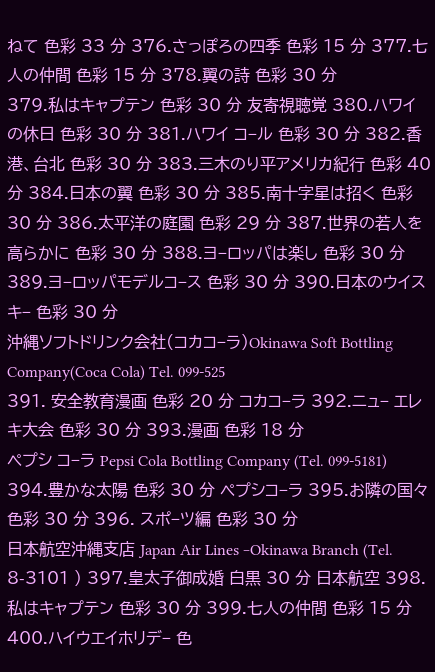ねて 色彩 33 分 376.さっぽろの四季 色彩 15 分 377.七人の仲間 色彩 15 分 378.翼の詩 色彩 30 分
379.私はキャプテン 色彩 30 分 友寄視聴覚 380.ハワイの休日 色彩 30 分 381.ハワイ コ−ル 色彩 30 分 382.香港、台北 色彩 30 分 383.三木のり平アメリカ紀行 色彩 40 分 384.日本の翼 色彩 30 分 385.南十字星は招く 色彩 30 分 386.太平洋の庭園 色彩 29 分 387.世界の若人を高らかに 色彩 30 分 388.ヨ−ロッパは楽し 色彩 30 分 389.ヨ−ロッパモデルコ−ス 色彩 30 分 390.日本のウイスキ− 色彩 30 分
沖縄ソフトドリンク会社(コカコ−ラ)Okinawa Soft Bottling Company(Coca Cola) Tel. 099-525
391. 安全教育漫画 色彩 20 分 コカコ−ラ 392.ニュ− エレキ大会 色彩 30 分 393.漫画 色彩 18 分
ペプシ コ−ラ Pepsi Cola Bottling Company (Tel. 099-5181) 394.豊かな太陽 色彩 30 分 ペプシコ−ラ 395.お隣の国々 色彩 30 分 396. スポ−ツ編 色彩 30 分
日本航空沖縄支店 Japan Air Lines ‒Okinawa Branch (Tel. 8-3101 ) 397.皇太子御成婚 白黒 30 分 日本航空 398.私はキャプテン 色彩 30 分 399.七人の仲間 色彩 15 分 400.ハイウエイホリデ− 色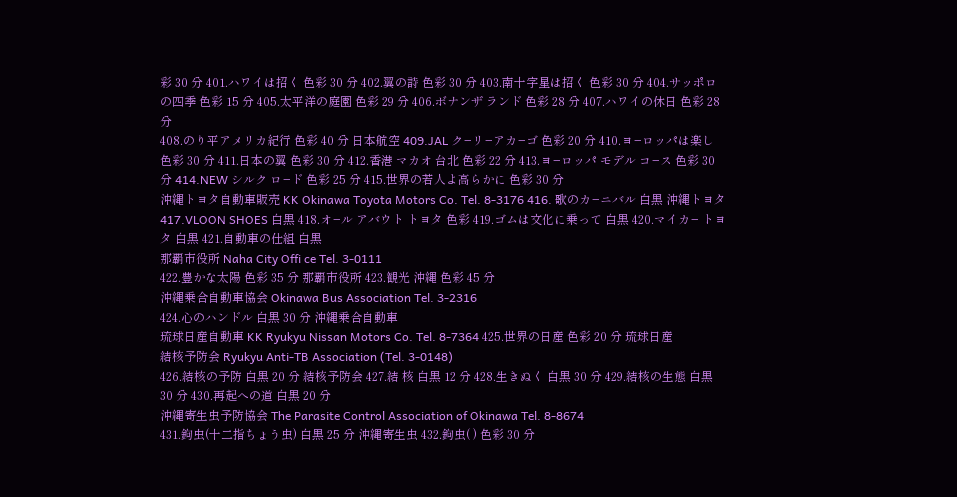彩 30 分 401.ハワイは招く 色彩 30 分 402.翼の詩 色彩 30 分 403.南十字星は招く 色彩 30 分 404.サッポロの四季 色彩 15 分 405.太平洋の庭園 色彩 29 分 406.ボナンザ ランド 色彩 28 分 407.ハワイの休日 色彩 28 分
408.のり平アメリカ紀行 色彩 40 分 日本航空 409.JAL ク−リ−アカ−ゴ 色彩 20 分 410.ヨ−ロッパは楽し 色彩 30 分 411.日本の翼 色彩 30 分 412.香港 マカオ 台北 色彩 22 分 413.ヨ−ロッパ モデル コ−ス 色彩 30 分 414.NEW シルク ロ−ド 色彩 25 分 415.世界の若人よ高らかに 色彩 30 分
沖縄トヨタ自動車販売 KK Okinawa Toyota Motors Co. Tel. 8-3176 416. 歌のカ−ニバル 白黒 沖縄トヨタ 417.VLOON SHOES 白黒 418.オ−ル アバウト トヨタ 色彩 419.ゴムは文化に乗って 白黒 420.マイカ− トヨタ 白黒 421.自動車の仕組 白黒
那覇市役所 Naha City Offi ce Tel. 3-0111
422.豊かな太陽 色彩 35 分 那覇市役所 423.観光 沖縄 色彩 45 分
沖縄乗合自動車協会 Okinawa Bus Association Tel. 3-2316
424.心のハンドル 白黒 30 分 沖縄乗合自動車
琉球日産自動車 KK Ryukyu Nissan Motors Co. Tel. 8-7364 425.世界の日産 色彩 20 分 琉球日産
結核予防会 Ryukyu Anti-TB Association (Tel. 3-0148)
426.結核の予防 白黒 20 分 結核予防会 427.結 核 白黒 12 分 428.生きぬく 白黒 30 分 429.結核の生態 白黒 30 分 430.再起への道 白黒 20 分
沖縄寄生虫予防協会 The Parasite Control Association of Okinawa Tel. 8-8674
431.鉤虫(十二指ちょう虫) 白黒 25 分 沖縄寄生虫 432.鉤虫( ) 色彩 30 分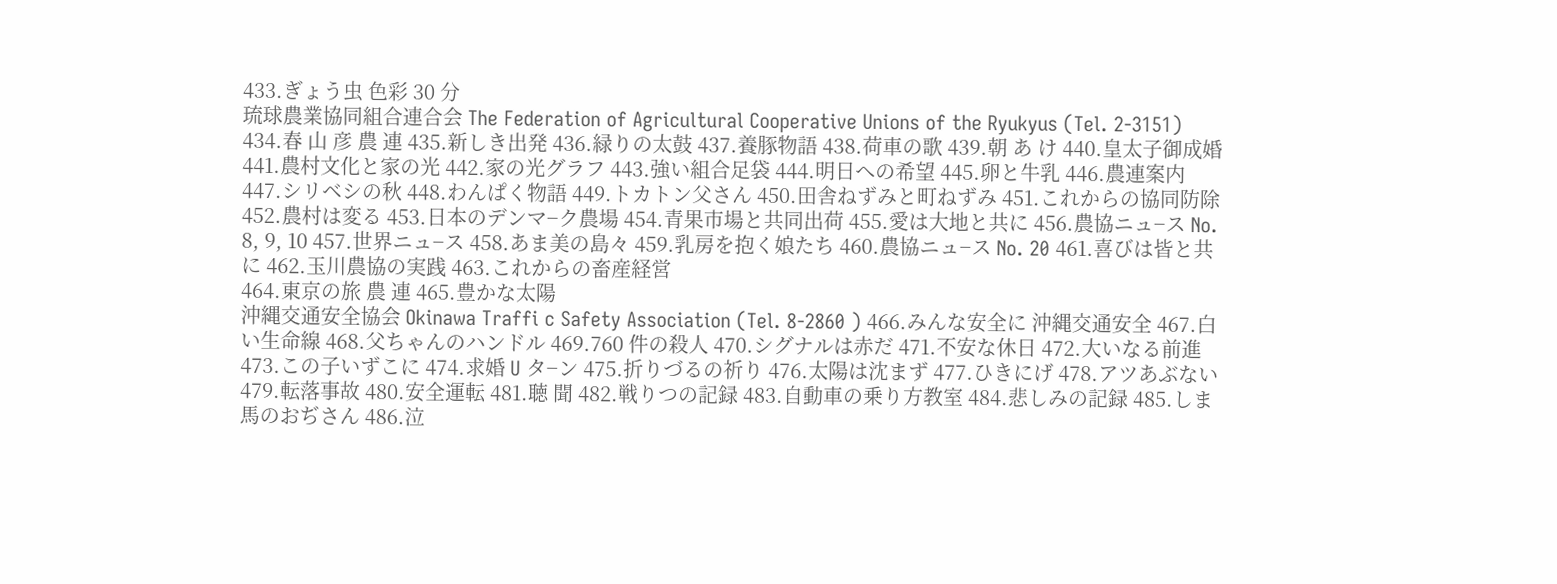433.ぎょう虫 色彩 30 分
琉球農業協同組合連合会 The Federation of Agricultural Cooperative Unions of the Ryukyus (Tel. 2-3151)
434.春 山 彦 農 連 435.新しき出発 436.緑りの太鼓 437.養豚物語 438.荷車の歌 439.朝 あ け 440.皇太子御成婚 441.農村文化と家の光 442.家の光グラフ 443.強い組合足袋 444.明日への希望 445.卵と牛乳 446.農連案内 447.シリベシの秋 448.わんぱく物語 449.トカトン父さん 450.田舎ねずみと町ねずみ 451.これからの協同防除 452.農村は変る 453.日本のデンマ−ク農場 454.青果市場と共同出荷 455.愛は大地と共に 456.農協ニュ−ス No. 8, 9, 10 457.世界ニュ−ス 458.あま美の島々 459.乳房を抱く娘たち 460.農協ニュ−ス No. 20 461.喜びは皆と共に 462.玉川農協の実践 463.これからの畜産経営
464.東京の旅 農 連 465.豊かな太陽
沖縄交通安全協会 Okinawa Traffi c Safety Association (Tel. 8-2860 ) 466.みんな安全に 沖縄交通安全 467.白い生命線 468.父ちゃんのハンドル 469.760 件の殺人 470.シグナルは赤だ 471.不安な休日 472.大いなる前進 473.この子いずこに 474.求婚 U タ−ン 475.折りづるの祈り 476.太陽は沈まず 477.ひきにげ 478.アツあぶない 479.転落事故 480.安全運転 481.聴 聞 482.戦りつの記録 483.自動車の乗り方教室 484.悲しみの記録 485.しま馬のおぢさん 486.泣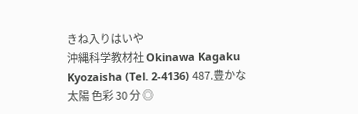きね入りはいや
沖縄科学教材社 Okinawa Kagaku Kyozaisha (Tel. 2-4136) 487.豊かな太陽 色彩 30 分 ◎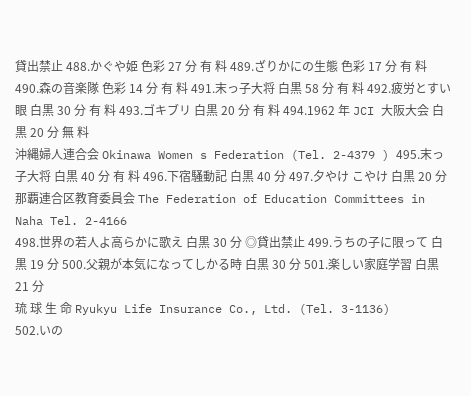貸出禁止 488.かぐや姫 色彩 27 分 有 料 489.ざりかにの生態 色彩 17 分 有 料 490.森の音楽隊 色彩 14 分 有 料 491.末っ子大将 白黒 58 分 有 料 492.疲労とすい眼 白黒 30 分 有 料 493.ゴキブリ 白黒 20 分 有 料 494.1962 年 JCI 大阪大会 白黒 20 分 無 料
沖縄婦人連合会 Okinawa Women s Federation (Tel. 2-4379 ) 495.末っ子大将 白黒 40 分 有 料 496.下宿騒動記 白黒 40 分 497.夕やけ こやけ 白黒 20 分
那覇連合区教育委員会 The Federation of Education Committees in Naha Tel. 2-4166
498.世界の若人よ高らかに歌え 白黒 30 分 ◎貸出禁止 499.うちの子に限って 白黒 19 分 500.父親が本気になってしかる時 白黒 30 分 501.楽しい家庭学習 白黒 21 分
琉 球 生 命 Ryukyu Life Insurance Co., Ltd. (Tel. 3-1136)
502.いの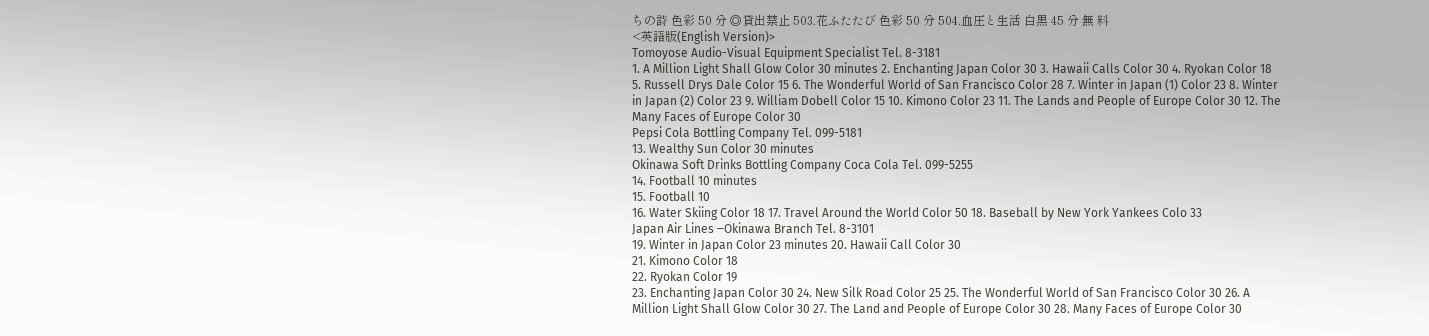ちの詩 色彩 50 分 ◎貸出禁止 503.花ふたたび 色彩 50 分 504.血圧と生活 白黒 45 分 無 料
<英語版(English Version)>
Tomoyose Audio-Visual Equipment Specialist Tel. 8-3181
1. A Million Light Shall Glow Color 30 minutes 2. Enchanting Japan Color 30 3. Hawaii Calls Color 30 4. Ryokan Color 18 5. Russell Drys Dale Color 15 6. The Wonderful World of San Francisco Color 28 7. Winter in Japan (1) Color 23 8. Winter in Japan (2) Color 23 9. William Dobell Color 15 10. Kimono Color 23 11. The Lands and People of Europe Color 30 12. The Many Faces of Europe Color 30
Pepsi Cola Bottling Company Tel. 099-5181
13. Wealthy Sun Color 30 minutes
Okinawa Soft Drinks Bottling Company Coca Cola Tel. 099-5255
14. Football 10 minutes
15. Football 10
16. Water Skiing Color 18 17. Travel Around the World Color 50 18. Baseball by New York Yankees Colo 33
Japan Air Lines ‒Okinawa Branch Tel. 8-3101
19. Winter in Japan Color 23 minutes 20. Hawaii Call Color 30
21. Kimono Color 18
22. Ryokan Color 19
23. Enchanting Japan Color 30 24. New Silk Road Color 25 25. The Wonderful World of San Francisco Color 30 26. A Million Light Shall Glow Color 30 27. The Land and People of Europe Color 30 28. Many Faces of Europe Color 30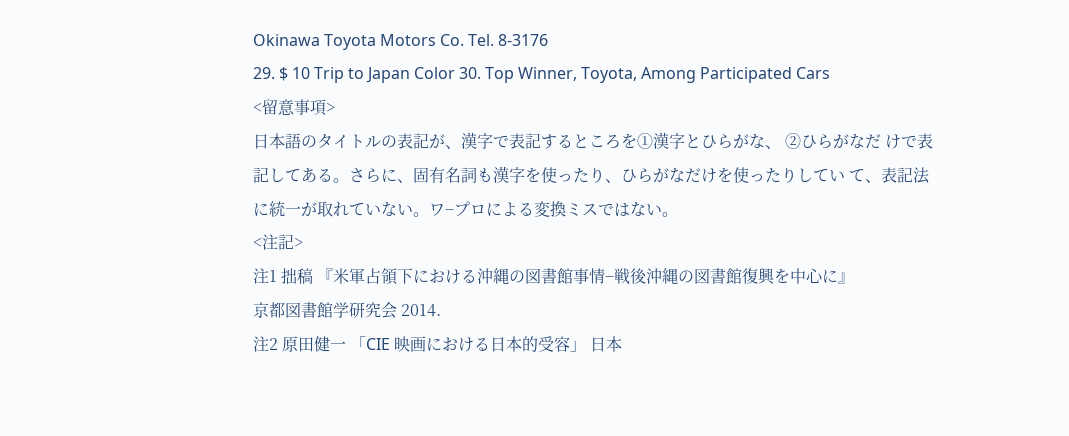Okinawa Toyota Motors Co. Tel. 8-3176
29. $ 10 Trip to Japan Color 30. Top Winner, Toyota, Among Participated Cars
<留意事項>
日本語のタイトルの表記が、漢字で表記するところを①漢字とひらがな、 ②ひらがなだ けで表記してある。さらに、固有名詞も漢字を使ったり、ひらがなだけを使ったりしてい て、表記法に統一が取れていない。ワ−プロによる変換ミスではない。
<注記>
注1 拙稿 『米軍占領下における沖縄の図書館事情−戦後沖縄の図書館復興を中心に』
京都図書館学研究会 2014.
注2 原田健一 「CIE 映画における日本的受容」 日本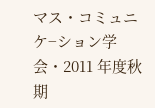マス・コミュニケ−ション学 会・2011 年度秋期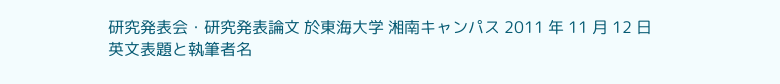研究発表会・研究発表論文 於東海大学 湘南キャンパス 2011 年 11 月 12 日
英文表題と執筆者名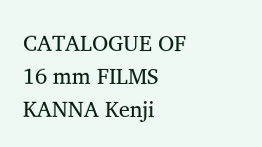CATALOGUE OF 16 mm FILMS KANNA Kenji